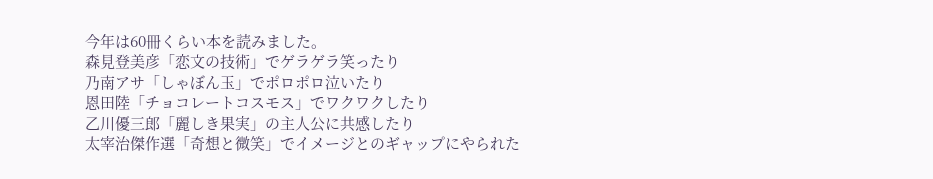今年は60冊くらい本を読みました。
森見登美彦「恋文の技術」でゲラゲラ笑ったり
乃南アサ「しゃぼん玉」でポロポロ泣いたり
恩田陸「チョコレートコスモス」でワクワクしたり
乙川優三郎「麗しき果実」の主人公に共感したり
太宰治傑作選「奇想と微笑」でイメージとのギャップにやられた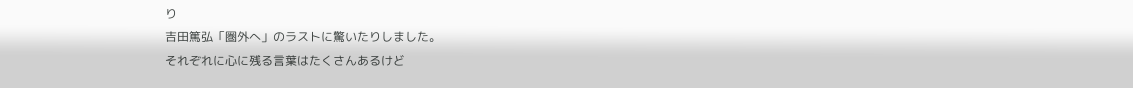り
吉田篤弘「圏外へ」のラストに驚いたりしました。
それぞれに心に残る言葉はたくさんあるけど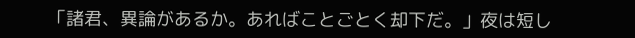「諸君、異論があるか。あればことごとく却下だ。」夜は短し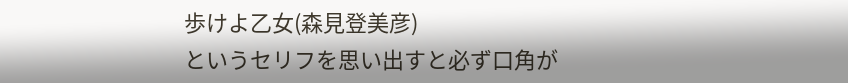歩けよ乙女(森見登美彦)
というセリフを思い出すと必ず口角が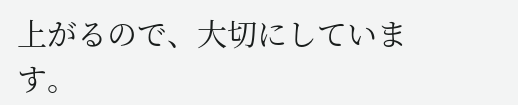上がるので、大切にしています。